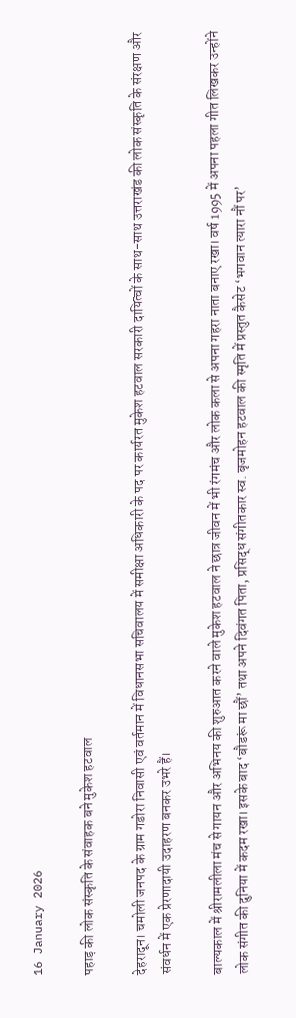16 January 2026

पहाड़ की लोक संस्कृति के संवाहक बने मुकेश हटवाल

देहरादून। चमोली जनपद के ग्राम गडोरा निवासी एवं वर्तमान में विधानसभा सचिवालय में समीक्षा अधिकारी के पद पर कार्यरत मुकेश हटवाल सरकारी दायित्वों के साथ-साथ उत्तराखंड की लोक संस्कृति के संरक्षण और संवर्धन में एक प्रेरणादायी उदाहरण बनकर उभरे हैं।

बाल्यकाल में श्रीरामलीला मंच से गायन और अभिनय की शुरुआत करने वाले मुकेश हटवाल ने छात्र जीवन में भी रंगमंच और लोक कला से अपना गहरा नाता बनाए रखा। वर्ष 1995 में अपना पहला गीत लिखकर उन्होंने लोक संगीत की दुनिया में कदम रखा। इसके बाद ‘बौडरूं मा छौं’ तथा अपने दिवंगत पिता, प्रसिद्ध संगीतकार स्व. बृजमोहन हटवाल की स्मृति में प्रस्तुत कैसेट ‘भगवान त्यारा नौं पर’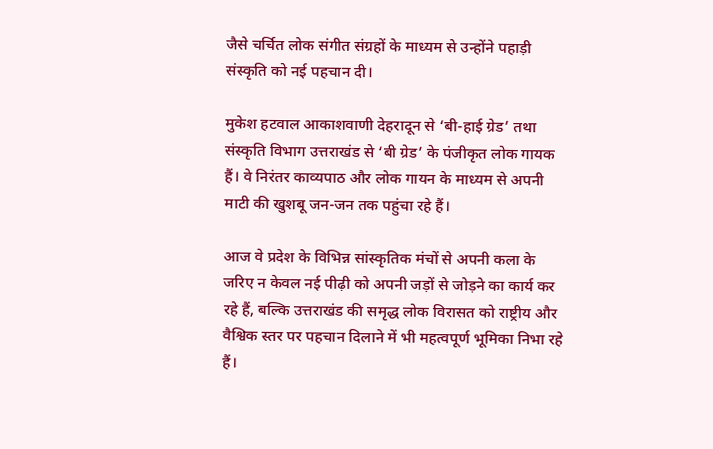जैसे चर्चित लोक संगीत संग्रहों के माध्यम से उन्होंने पहाड़ी संस्कृति को नई पहचान दी।

मुकेश हटवाल आकाशवाणी देहरादून से ‘बी-हाई ग्रेड’ तथा संस्कृति विभाग उत्तराखंड से ‘बी ग्रेड’ के पंजीकृत लोक गायक हैं। वे निरंतर काव्यपाठ और लोक गायन के माध्यम से अपनी माटी की खुशबू जन-जन तक पहुंचा रहे हैं।

आज वे प्रदेश के विभिन्न सांस्कृतिक मंचों से अपनी कला के जरिए न केवल नई पीढ़ी को अपनी जड़ों से जोड़ने का कार्य कर रहे हैं, बल्कि उत्तराखंड की समृद्ध लोक विरासत को राष्ट्रीय और वैश्विक स्तर पर पहचान दिलाने में भी महत्वपूर्ण भूमिका निभा रहे हैं।